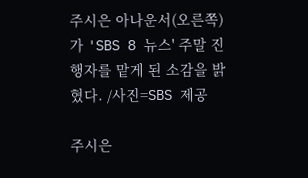주시은 아나운서(오른쪽)가 'SBS 8 뉴스' 주말 진행자를 맡게 된 소감을 밝혔다. /사진=SBS 제공

주시은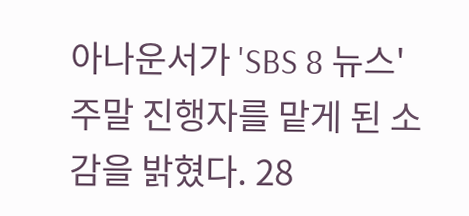아나운서가 'SBS 8 뉴스' 주말 진행자를 맡게 된 소감을 밝혔다. 28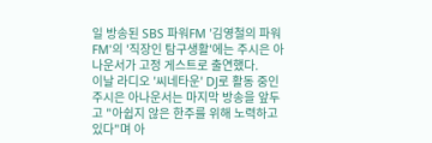일 방송된 SBS 파워FM '김영철의 파워FM'의 '직장인 탐구생활'에는 주시은 아나운서가 고정 게스트로 출연했다.
이날 라디오 '씨네타운' DJ로 활동 중인 주시은 아나운서는 마지막 방송을 앞두고 "아쉽지 않은 한주를 위해 노력하고 있다"며 아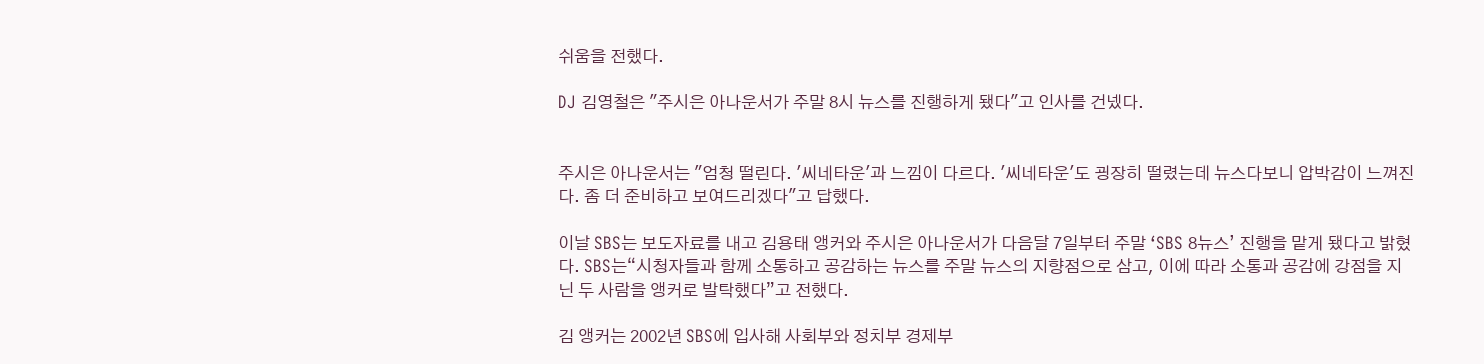쉬움을 전했다.

DJ 김영철은 "주시은 아나운서가 주말 8시 뉴스를 진행하게 됐다"고 인사를 건넸다.


주시은 아나운서는 "엄청 떨린다. '씨네타운'과 느낌이 다르다. '씨네타운'도 굉장히 떨렸는데 뉴스다보니 압박감이 느껴진다. 좀 더 준비하고 보여드리겠다"고 답했다.

이날 SBS는 보도자료를 내고 김용태 앵커와 주시은 아나운서가 다음달 7일부터 주말 ‘SBS 8뉴스’ 진행을 맡게 됐다고 밝혔다. SBS는“시청자들과 함께 소통하고 공감하는 뉴스를 주말 뉴스의 지향점으로 삼고, 이에 따라 소통과 공감에 강점을 지닌 두 사람을 앵커로 발탁했다”고 전했다.

김 앵커는 2002년 SBS에 입사해 사회부와 정치부 경제부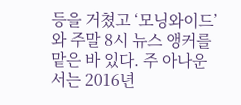등을 거쳤고 ‘모닝와이드’와 주말 8시 뉴스 앵커를 맡은 바 있다. 주 아나운서는 2016년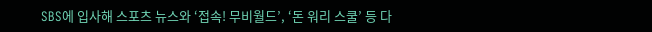SBS에 입사해 스포츠 뉴스와 ‘접속! 무비월드’, ‘돈 워리 스쿨’ 등 다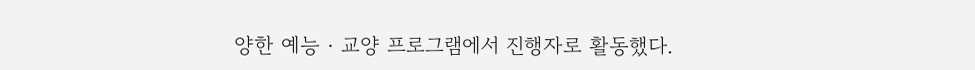양한 예능‧교양 프로그램에서 진행자로 활동했다.